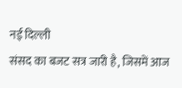नई दिल्ली
संसद का बजट सत्र जारी है, जिसमें आज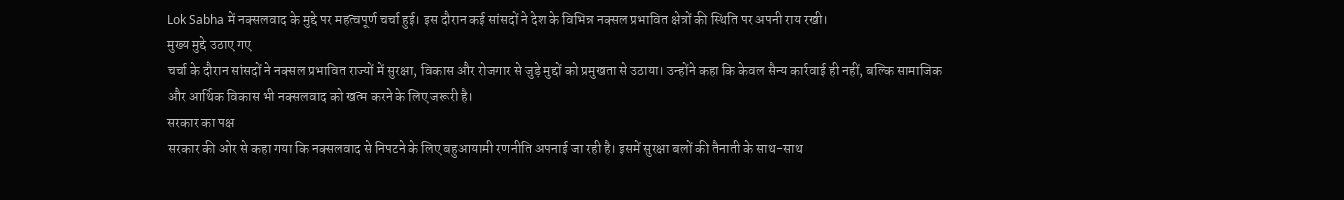Lok Sabha में नक्सलवाद के मुद्दे पर महत्वपूर्ण चर्चा हुई। इस दौरान कई सांसदों ने देश के विभिन्न नक्सल प्रभावित क्षेत्रों की स्थिति पर अपनी राय रखी।
मुख्य मुद्दे उठाए गए
चर्चा के दौरान सांसदों ने नक्सल प्रभावित राज्यों में सुरक्षा, विकास और रोजगार से जुड़े मुद्दों को प्रमुखता से उठाया। उन्होंने कहा कि केवल सैन्य कार्रवाई ही नहीं, बल्कि सामाजिक और आर्थिक विकास भी नक्सलवाद को खत्म करने के लिए जरूरी है।
सरकार का पक्ष
सरकार की ओर से कहा गया कि नक्सलवाद से निपटने के लिए बहुआयामी रणनीति अपनाई जा रही है। इसमें सुरक्षा बलों की तैनाती के साथ-साथ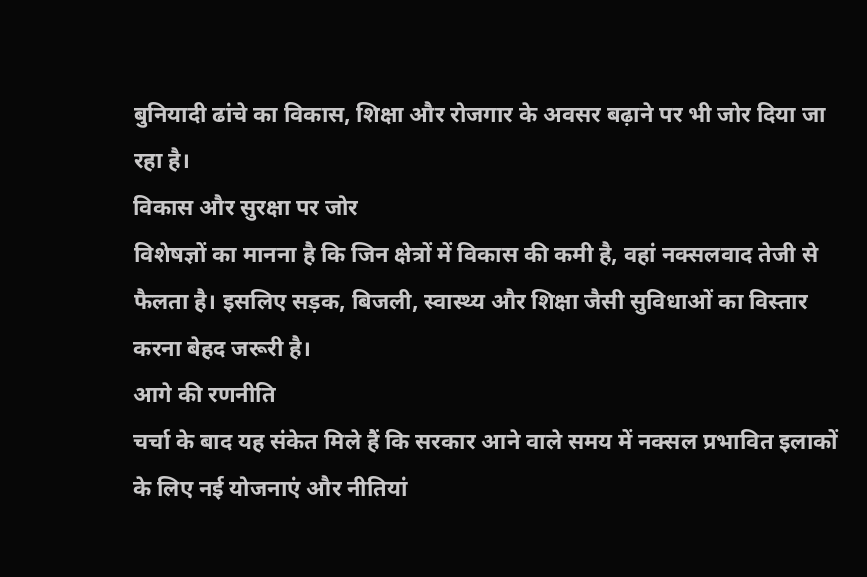बुनियादी ढांचे का विकास, शिक्षा और रोजगार के अवसर बढ़ाने पर भी जोर दिया जा रहा है।
विकास और सुरक्षा पर जोर
विशेषज्ञों का मानना है कि जिन क्षेत्रों में विकास की कमी है, वहां नक्सलवाद तेजी से फैलता है। इसलिए सड़क, बिजली, स्वास्थ्य और शिक्षा जैसी सुविधाओं का विस्तार करना बेहद जरूरी है।
आगे की रणनीति
चर्चा के बाद यह संकेत मिले हैं कि सरकार आने वाले समय में नक्सल प्रभावित इलाकों के लिए नई योजनाएं और नीतियां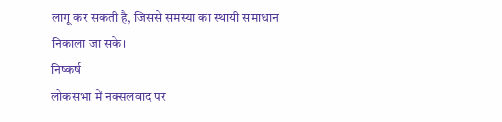लागू कर सकती है, जिससे समस्या का स्थायी समाधान निकाला जा सके।
निष्कर्ष
लोकसभा में नक्सलवाद पर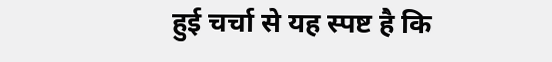हुई चर्चा से यह स्पष्ट है कि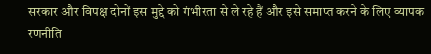सरकार और विपक्ष दोनों इस मुद्दे को गंभीरता से ले रहे हैं और इसे समाप्त करने के लिए व्यापक रणनीति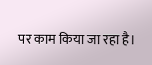पर काम किया जा रहा है।